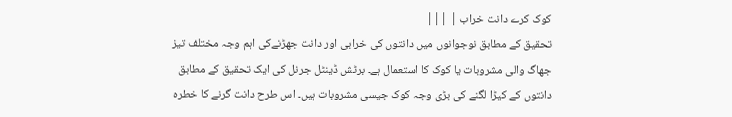کوک کرے دانت خراب | |||
تحقیق کے مطابق نوجوانوں میں دانتوں کی خرابی اور دانت جھڑنےکی اہم وجہ مختلف تیز جھاگ والی مشروبات یا کوک کا استعمال ہے۔ برٹش ڈینٹل جرنل کی ایک تحقیق کے مطابق دانتوں کے کیڑا لگنے کی بڑی وجہ کوک جیسی مشروبات ہیں۔ اس طرح دانت گرنے کا خطرہ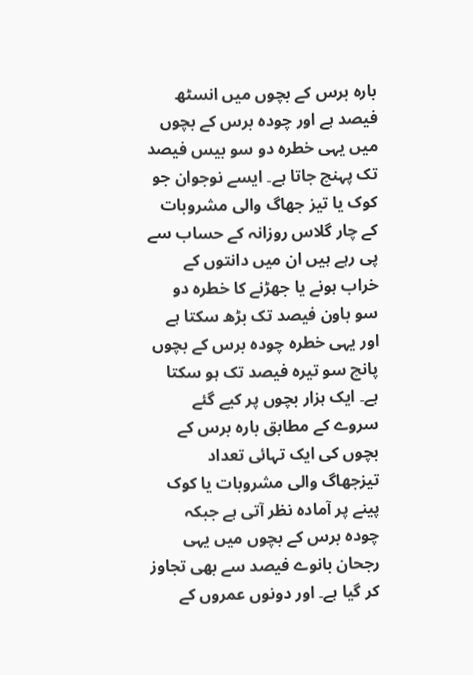بارہ برس کے بچوں میں انسٹھ فیصد ہے اور چودہ برس کے بچوں میں یہی خطرہ دو سو بیس فیصد تک پہنچ جاتا ہے۔ ایسے نوجوان جو کوک یا تیز جھاگ والی مشروبات کے چار گلاس روزانہ کے حساب سے پی رہے ہیں ان میں دانتوں کے خراب ہونے یا جھڑنے کا خطرہ دو سو باون فیصد تک بڑھ سکتا ہے اور یہی خطرہ چودہ برس کے بچوں پانچ سو تیرہ فیصد تک ہو سکتا ہے۔ ایک ہزار بچوں پر کیے گئے سروے کے مطابق بارہ برس کے بچوں کی ایک تہائی تعداد تیزجھاگ والی مشروبات یا کوک پینے پر آمادہ نظر آتی ہے جبکہ چودہ برس کے بچوں میں یہی رجحان بانوے فیصد سے بھی تجاوز کر گیا ہے۔ اور دونوں عمروں کے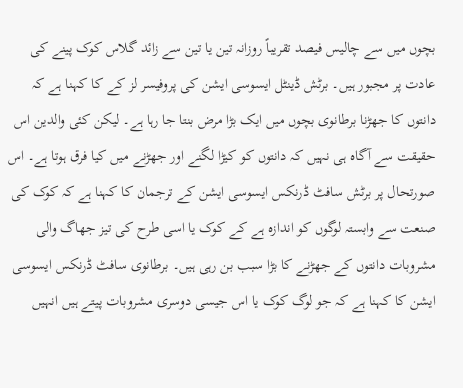بچوں میں سے چالیس فیصد تقریباً روزانہ تین یا تین سے زائد گلاس کوک پینے کی عادت پر مجبور ہیں۔ برٹش ڈینٹل ایسوسی ایشن کی پروفیسر لز کے کا کہنا ہے کہ دانتوں کا جھڑنا برطانوی بچوں میں ایک بڑا مرض بنتا جا رہا ہے۔ لیکن کئی والدین اس حقیقت سے آگاہ ہی نہیں کہ دانتوں کو کیڑا لگنے اور جھڑنے میں کیا فرق ہوتا ہے۔ اس صورتحال پر برٹش سافٹ ڈرنکس ایسوسی ایشن کے ترجمان کا کہنا ہے کہ کوک کی صنعت سے وابستہ لوگوں کو اندازہ ہے کے کوک یا اسی طرح کی تیز جھاگ والی مشروبات دانتوں کے جھڑنے کا بڑا سبب بن رہی ہیں۔ برطانوی سافٹ ڈرنکس ایسوسی ایشن کا کہنا ہے کہ جو لوگ کوک یا اس جیسی دوسری مشروبات پیتے ہیں انہیں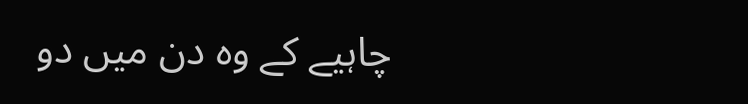چاہیے کے وہ دن میں دو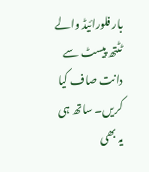بار فلورائیڈ والے ٹٹتھ پیسٹ سے دانت صاف کیا کریں۔ ساتھ ہی یہ بھی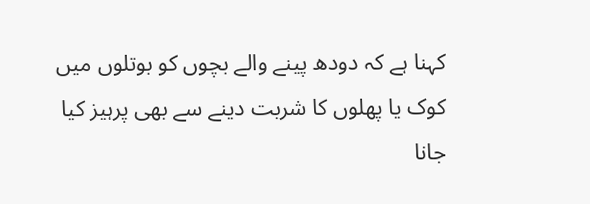کہنا ہے کہ دودھ پینے والے بچوں کو بوتلوں میں کوک یا پھلوں کا شربت دینے سے بھی پرہیز کیا جانا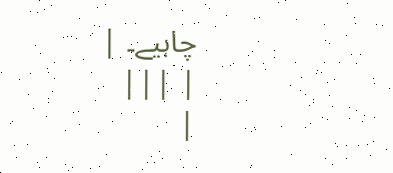چاہیے۔ |
| |||
|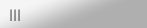|||